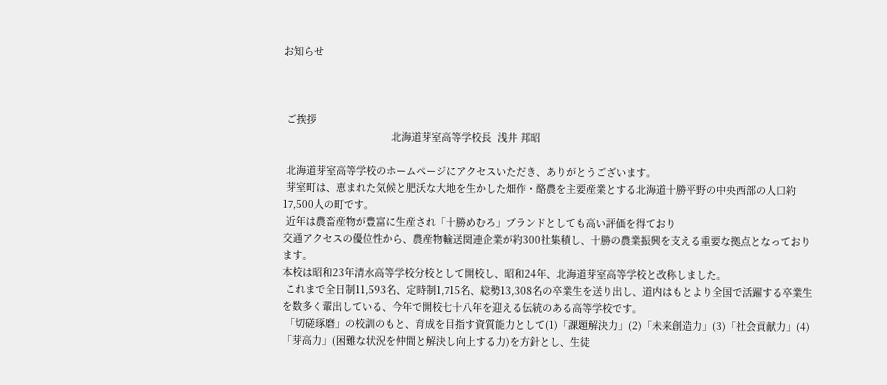お知らせ



 ご挨拶
                                    北海道芽室高等学校長  浅井 邦昭

 北海道芽室高等学校のホームページにアクセスいただき、ありがとうございます。
 芽室町は、恵まれた気候と肥沃な大地を生かした畑作・酪農を主要産業とする北海道十勝平野の中央西部の人口約17,500人の町です。
 近年は農畜産物が豊富に生産され「十勝めむろ」ブランドとしても高い評価を得ており
交通アクセスの優位性から、農産物輸送関連企業が約300社集積し、十勝の農業振興を支える重要な拠点となっております。
本校は昭和23年清水高等学校分校として開校し、昭和24年、北海道芽室高等学校と改称しました。
 これまで全日制11,593名、定時制1,715名、総勢13,308名の卒業生を送り出し、道内はもとより全国で活躍する卒業生を数多く輩出している、今年で開校七十八年を迎える伝統のある高等学校です。
 「切磋琢磨」の校訓のもと、育成を目指す資質能力として(1)「課題解決力」(2)「未来創造力」(3)「社会貢献力」(4)「芽高力」(困難な状況を仲間と解決し向上する力)を方針とし、生徒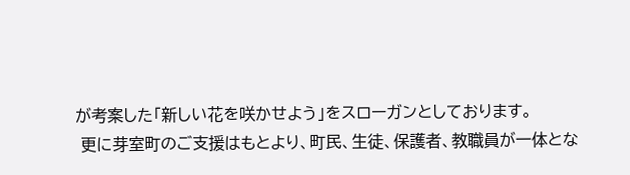が考案した「新しい花を咲かせよう」をスローガンとしております。
 更に芽室町のご支援はもとより、町民、生徒、保護者、教職員が一体とな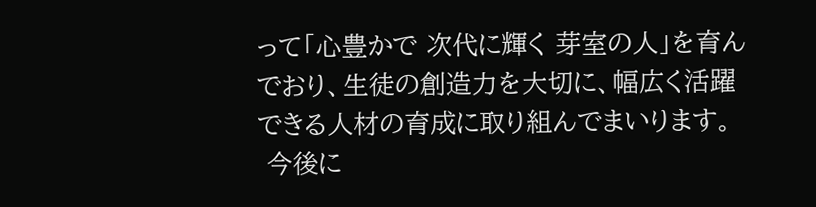って「心豊かで 次代に輝く 芽室の人」を育んでおり、生徒の創造力を大切に、幅広く活躍できる人材の育成に取り組んでまいります。
 今後に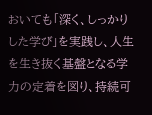おいても「深く、しっかりした学び」を実践し、人生を生き抜く基盤となる学力の定着を図り、持続可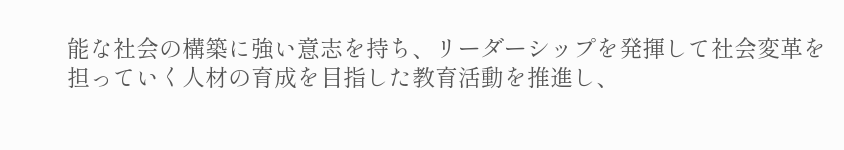能な社会の構築に強い意志を持ち、リーダーシップを発揮して社会変革を担っていく人材の育成を目指した教育活動を推進し、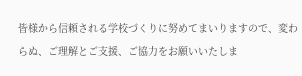皆様から信頼される学校づくりに努めてまいりますので、変わらぬ、ご理解とご支援、ご協力をお願いいたしま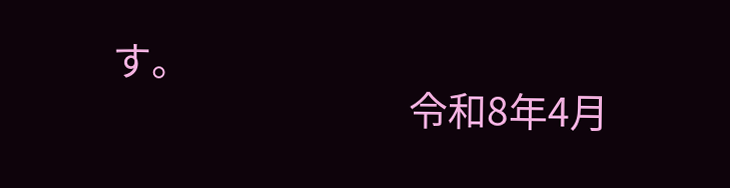す。
                                 令和8年4月